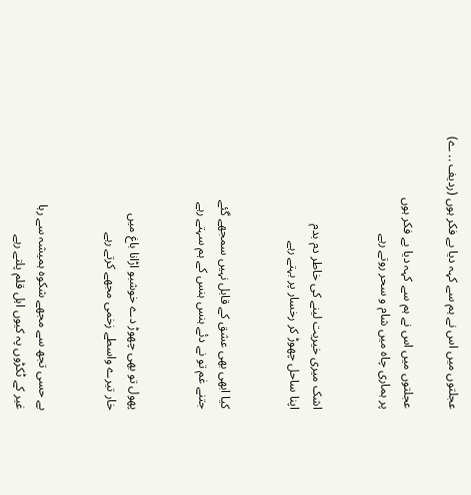عجلتوں میں اس نے ہم سے کہہ دیا بے فکر ہوں (ردیف .. ے)

عجلتوں میں اس نے ہم سے کہہ دیا بے فکر ہوں
پر ہماری چاہ میں شام و سحر روتے رہے


اشک میری خیریت لینے کی خاطر دم بدم
اپنا ساحل چھوڑ کر رخسار پر بہتے رہے


کیا ابھی بھی عشق کے قابل نہیں سمجھے گئے
جتنے غم تو نے دئے ہنس ہنس کے ہم سہتے رہے


پھول تو بھی چھوڑ دے خوشبو اڑانا باغ میں
خار تیرے واسطے زخمی مجھے کرتے رہے


بے حسی تجھ سے مجھے شکوہ ہمیشہ سے رہا
غیر کے ٹکڑوں پہ کیوں اہل قلم پلتے رہے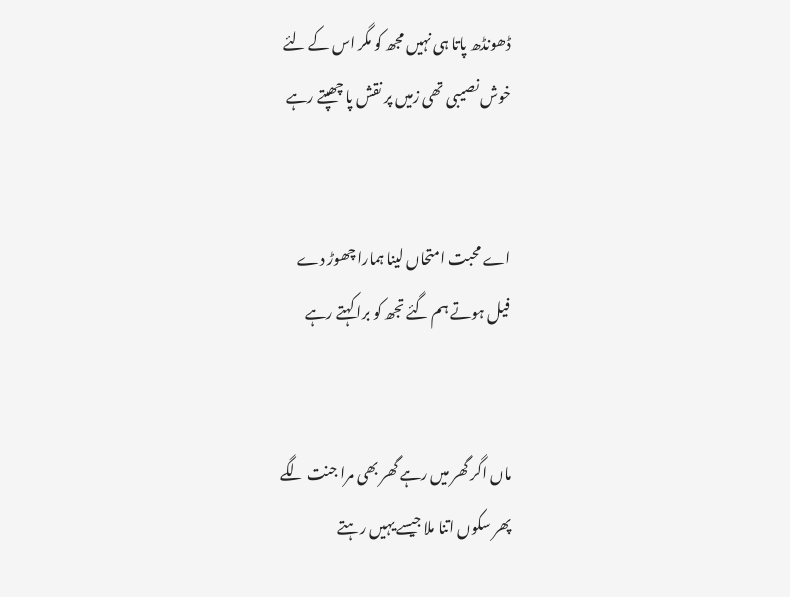ڈھونڈھ پاتا ہی نہیں مجھ کو مگر اس کے لئے
خوش نصیبی تھی زمیں پر نقش پا چھپتے رہے


اے محبت امتحاں لینا ہمارا چھوڑ دے
فیل ہوتے ہم گئے تجھ کو برا کہتے رہے


ماں اگر گھر میں رہے گھر بھی مرا جنت لگے
پھر سکوں اتنا ملا جیسے یہیں رہتے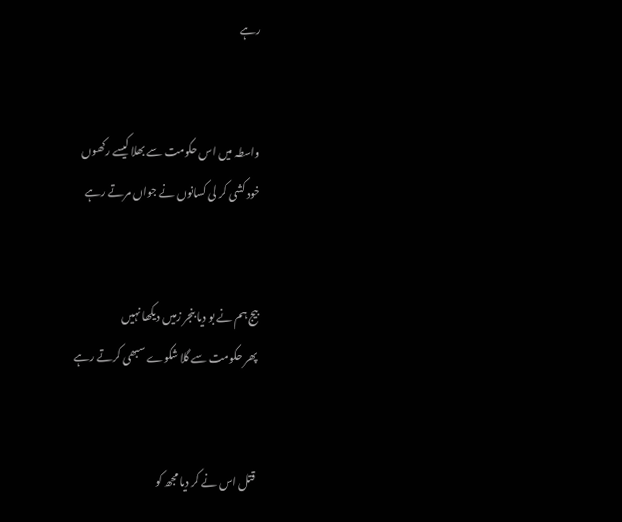رہے


واسطہ میں اس حکومت سے بھلا کیسے رکھوں
خود کشی کر لی کسانوں نے جواں مرتے رہے


بیج ہم نے بو دیا بنجر زمیں دیکھا نہیں
پھر حکومت سے گلا شکوے سبھی کرتے رہے


قتل اس نے کر دیا مجھ کو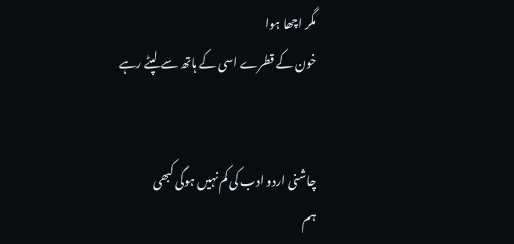مگر اچھا ہوا
خون کے قطرے اسی کے ہاتھ سے لپٹے رہے


چاشنی اردو ادب کی کم نہیں ہوگی کبھی
ہم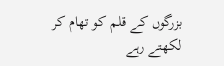بزرگوں کے قلم کو تھام کر لکھتے رہے